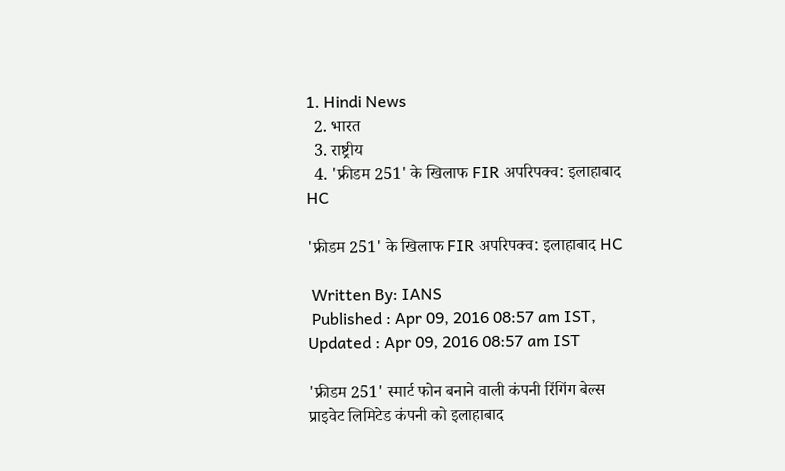1. Hindi News
  2. भारत
  3. राष्ट्रीय
  4. 'फ्रीडम 251' के खिलाफ FIR अपरिपक्व: इलाहाबाद HC

'फ्रीडम 251' के खिलाफ FIR अपरिपक्व: इलाहाबाद HC

 Written By: IANS
 Published : Apr 09, 2016 08:57 am IST,  Updated : Apr 09, 2016 08:57 am IST

'फ्रीडम 251' स्मार्ट फोन बनाने वाली कंपनी रिंगिंग बेल्स प्राइवेट लिमिटेड कंपनी को इलाहाबाद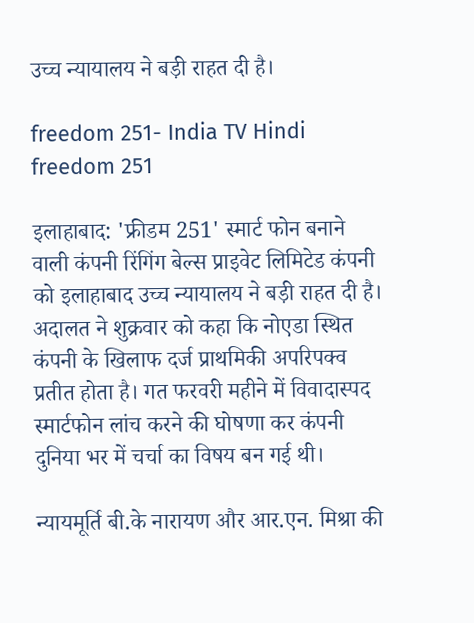उच्च न्यायालय ने बड़ी राहत दी है।

freedom 251- India TV Hindi
freedom 251

इलाहाबाद: 'फ्रीडम 251' स्मार्ट फोन बनाने वाली कंपनी रिंगिंग बेल्स प्राइवेट लिमिटेड कंपनी को इलाहाबाद उच्च न्यायालय ने बड़ी राहत दी है। अदालत ने शुक्रवार को कहा कि नोएडा स्थित कंपनी के खिलाफ दर्ज प्राथमिकी अपरिपक्व प्रतीत होता है। गत फरवरी महीने में विवादास्पद स्मार्टफोन लांच करने की घोषणा कर कंपनी दुनिया भर में चर्चा का विषय बन गई थी।

न्यायमूर्ति बी.के नारायण और आर.एन. मिश्रा की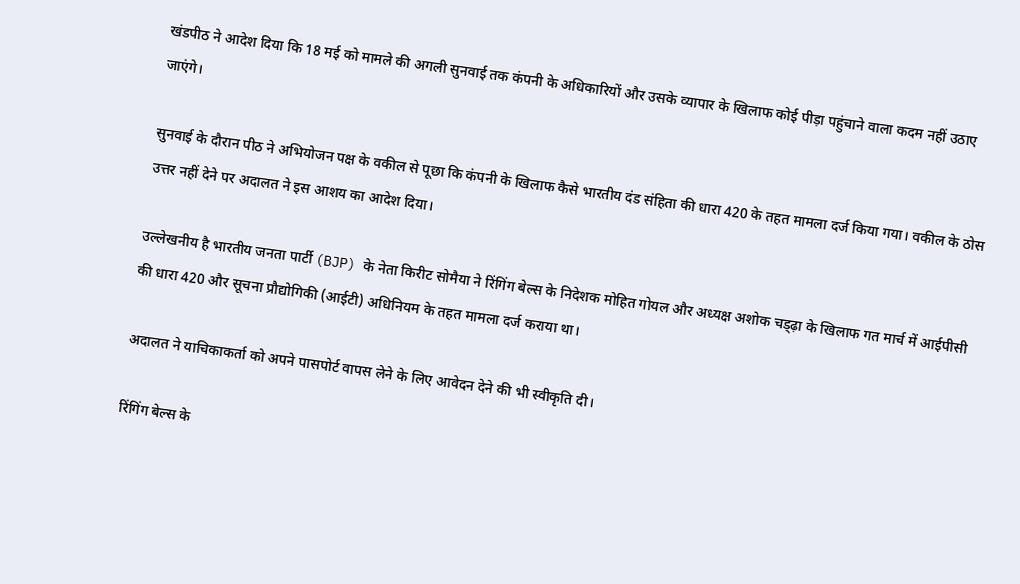खंडपीठ ने आदेश दिया कि 18 मई को मामले की अगली सुनवाई तक कंपनी के अधिकारियों और उसके व्यापार के खिलाफ कोई पीड़ा पहुंचाने वाला कदम नहीं उठाए जाएंगे।

सुनवाई के दौरान पीठ ने अभियोजन पक्ष के वकील से पूछा कि कंपनी के खिलाफ कैसे भारतीय दंड संहिता की धारा 420 के तहत मामला दर्ज किया गया। वकील के ठोस उत्तर नहीं देने पर अदालत ने इस आशय का आदेश दिया।

उल्लेखनीय है भारतीय जनता पार्टी (BJP) के नेता किरीट सोमैया ने रिंगिंग बेल्स के निदेशक मोहित गोयल और अध्यक्ष अशोक चड्ढ़ा के खिलाफ गत मार्च में आईपीसी की धारा 420 और सूचना प्रौद्योगिकी (आईटी) अधिनियम के तहत मामला दर्ज कराया था।

अदालत ने याचिकाकर्ता को अपने पासपोर्ट वापस लेने के लिए आवेदन देने की भी स्वीकृति दी।

रिंगिंग बेल्स के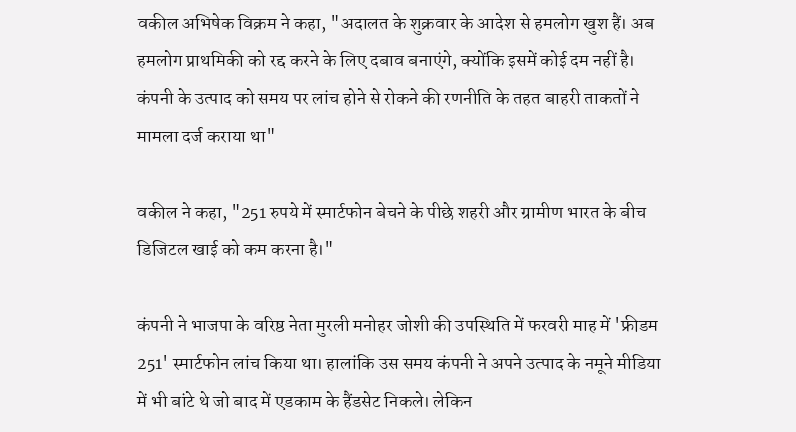वकील अभिषेक विक्रम ने कहा, "अदालत के शुक्रवार के आदेश से हमलोग खुश हैं। अब हमलोग प्राथमिकी को रद्द करने के लिए दबाव बनाएंगे, क्योंकि इसमें कोई दम नहीं है। कंपनी के उत्पाद को समय पर लांच होने से रोकने की रणनीति के तहत बाहरी ताकतों ने मामला दर्ज कराया था"

वकील ने कहा, "251 रुपये में स्मार्टफोन बेचने के पीछे शहरी और ग्रामीण भारत के बीच डिजिटल खाई को कम करना है।"

कंपनी ने भाजपा के वरिष्ठ नेता मुरली मनोहर जोशी की उपस्थिति में फरवरी माह में 'फ्रीडम 251' स्मार्टफोन लांच किया था। हालांकि उस समय कंपनी ने अपने उत्पाद के नमूने मीडिया में भी बांटे थे जो बाद में एडकाम के हैंडसेट निकले। लेकिन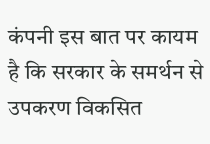कंपनी इस बात पर कायम है कि सरकार के समर्थन से उपकरण विकसित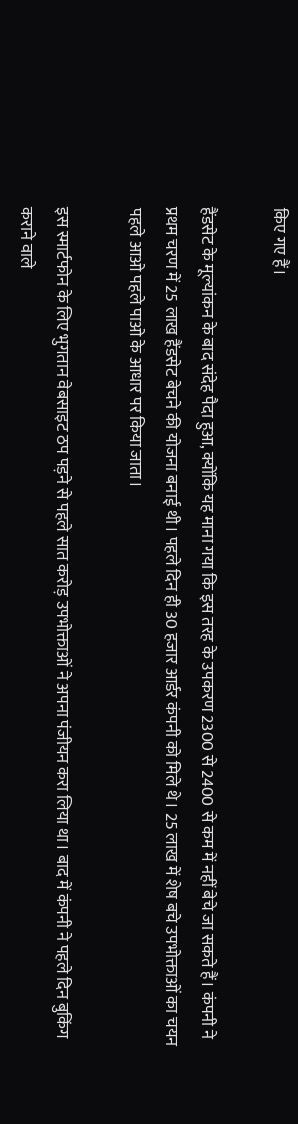किए गए हैं।

हैंडसेट के मूल्यांकन के बाद संदेह पैदा हुआ, क्योंकि यह माना गया कि इस तरह के उपकरण 2300 से 2400 से कम में नहीं बेचे जा सकते हैं। कंपनी ने प्रथम चरण में 25 लाख हैंडसेट बेचने की योजना बनाई थी। पहले दिन ही 30 हजार आर्डर कंपनी को मिले थे। 25 लाख में शेष बचे उपभोक्ताओं का चयन पहले आओ पहले पाओ के आधार पर किया जाता।

इस स्मार्टफोन के लिए भुगतान वेबसाइट ठप पड़ने से पहले सात करोड़ उपभोक्ताओं ने अपना पंजीयन करा लिया था। बाद में कंपनी ने पहले दिन बुकिंग कराने वाले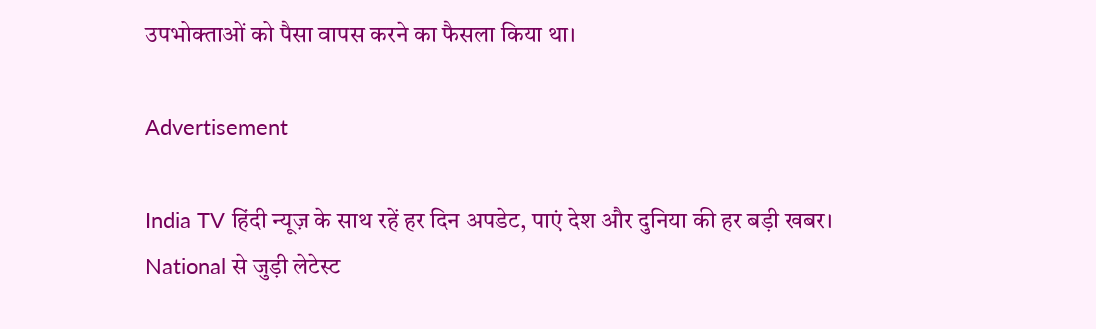उपभोक्ताओं को पैसा वापस करने का फैसला किया था।

Advertisement

India TV हिंदी न्यूज़ के साथ रहें हर दिन अपडेट, पाएं देश और दुनिया की हर बड़ी खबर। National से जुड़ी लेटेस्ट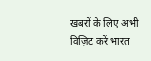खबरों के लिए अभी विज़िट करें भारत